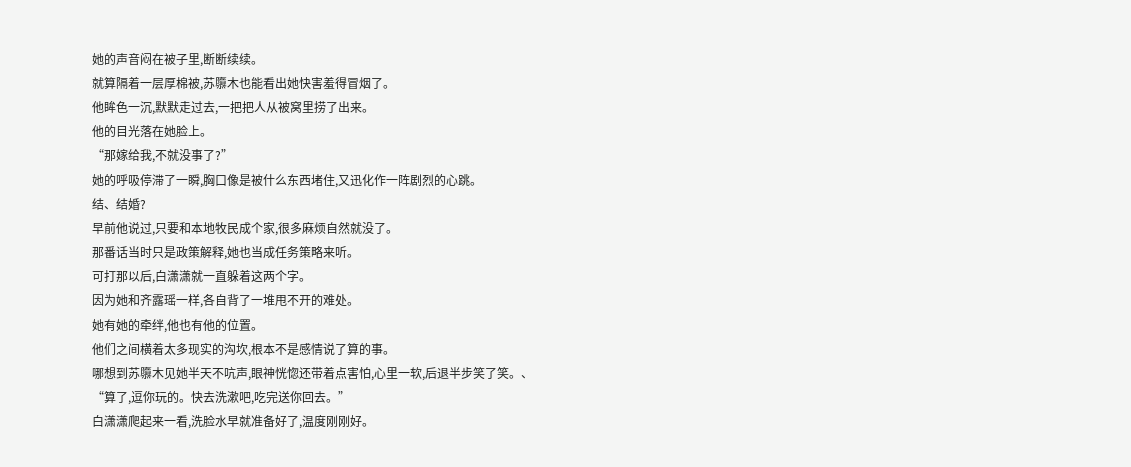她的声音闷在被子里,断断续续。
就算隔着一层厚棉被,苏隳木也能看出她快害羞得冒烟了。
他眸色一沉,默默走过去,一把把人从被窝里捞了出来。
他的目光落在她脸上。
“那嫁给我,不就没事了?”
她的呼吸停滞了一瞬,胸口像是被什么东西堵住,又迅化作一阵剧烈的心跳。
结、结婚?
早前他说过,只要和本地牧民成个家,很多麻烦自然就没了。
那番话当时只是政策解释,她也当成任务策略来听。
可打那以后,白潇潇就一直躲着这两个字。
因为她和齐露瑶一样,各自背了一堆甩不开的难处。
她有她的牵绊,他也有他的位置。
他们之间横着太多现实的沟坎,根本不是感情说了算的事。
哪想到苏隳木见她半天不吭声,眼神恍惚还带着点害怕,心里一软,后退半步笑了笑。、
“算了,逗你玩的。快去洗漱吧,吃完送你回去。”
白潇潇爬起来一看,洗脸水早就准备好了,温度刚刚好。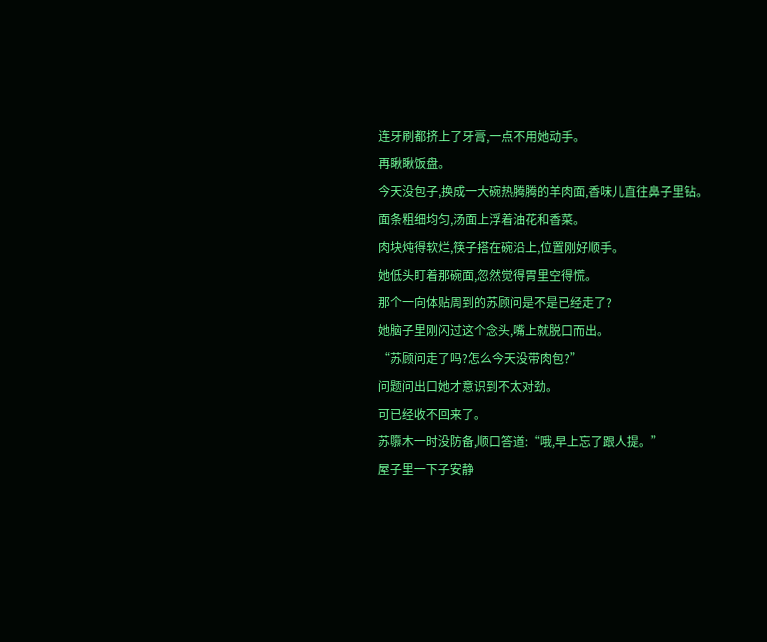连牙刷都挤上了牙膏,一点不用她动手。
再瞅瞅饭盘。
今天没包子,换成一大碗热腾腾的羊肉面,香味儿直往鼻子里钻。
面条粗细均匀,汤面上浮着油花和香菜。
肉块炖得软烂,筷子搭在碗沿上,位置刚好顺手。
她低头盯着那碗面,忽然觉得胃里空得慌。
那个一向体贴周到的苏顾问是不是已经走了?
她脑子里刚闪过这个念头,嘴上就脱口而出。
“苏顾问走了吗?怎么今天没带肉包?”
问题问出口她才意识到不太对劲。
可已经收不回来了。
苏隳木一时没防备,顺口答道:“哦,早上忘了跟人提。”
屋子里一下子安静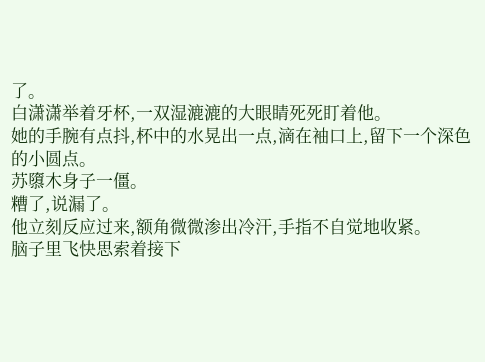了。
白潇潇举着牙杯,一双湿漉漉的大眼睛死死盯着他。
她的手腕有点抖,杯中的水晃出一点,滴在袖口上,留下一个深色的小圆点。
苏隳木身子一僵。
糟了,说漏了。
他立刻反应过来,额角微微渗出冷汗,手指不自觉地收紧。
脑子里飞快思索着接下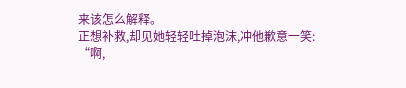来该怎么解释。
正想补救,却见她轻轻吐掉泡沫,冲他歉意一笑:
“啊,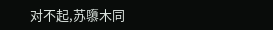对不起,苏隳木同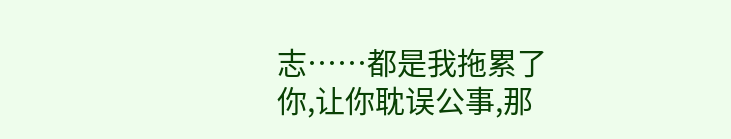志……都是我拖累了你,让你耽误公事,那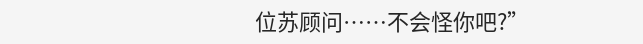位苏顾问……不会怪你吧?”